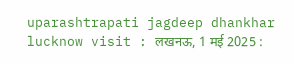uparashtrapati jagdeep dhankhar lucknow visit : लखनऊ, 1 मई 2025 :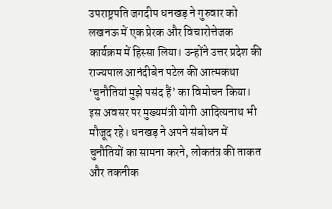उपराष्ट्रपति जगदीप धनखड़ ने गुरुवार को लखनऊ में एक प्रेरक और विचारोत्तेजक कार्यक्रम में हिस्सा लिया। उन्होंने उत्तर प्रदेश की राज्यपाल आनंदीबेन पटेल की आत्मकथा ‘चुनौतियां मुझे पसंद हैं’ का विमोचन किया। इस अवसर पर मुख्यमंत्री योगी आदित्यनाथ भी मौजूद रहे। धनखड़ ने अपने संबोधन में चुनौतियों का सामना करने, लोकतंत्र की ताकत और तकनीक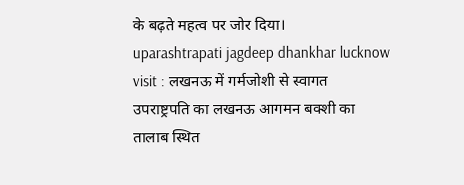के बढ़ते महत्व पर जोर दिया।
uparashtrapati jagdeep dhankhar lucknow visit : लखनऊ में गर्मजोशी से स्वागत
उपराष्ट्रपति का लखनऊ आगमन बक्शी का तालाब स्थित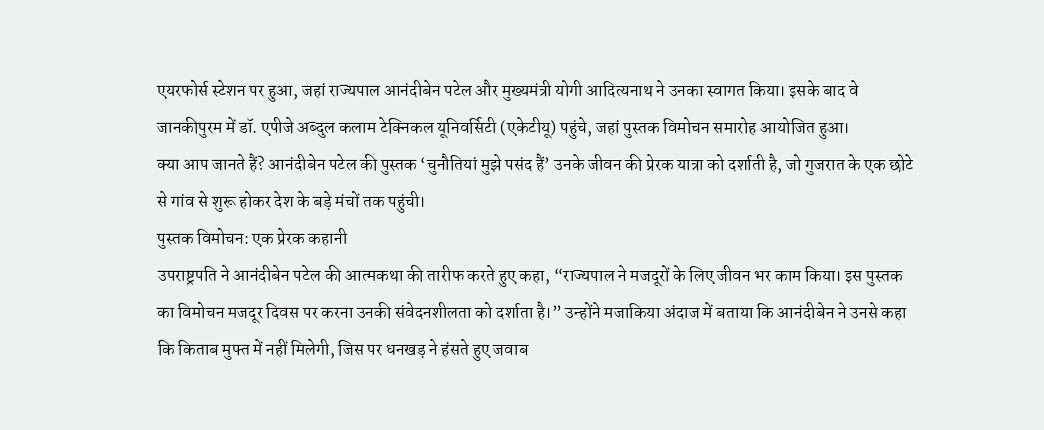एयरफोर्स स्टेशन पर हुआ, जहां राज्यपाल आनंदीबेन पटेल और मुख्यमंत्री योगी आदित्यनाथ ने उनका स्वागत किया। इसके बाद वे जानकीपुरम में डॉ. एपीजे अब्दुल कलाम टेक्निकल यूनिवर्सिटी (एकेटीयू) पहुंचे, जहां पुस्तक विमोचन समारोह आयोजित हुआ।
क्या आप जानते हैं? आनंदीबेन पटेल की पुस्तक ‘चुनौतियां मुझे पसंद हैं’ उनके जीवन की प्रेरक यात्रा को दर्शाती है, जो गुजरात के एक छोटे से गांव से शुरू होकर देश के बड़े मंचों तक पहुंची।
पुस्तक विमोचन: एक प्रेरक कहानी
उपराष्ट्रपति ने आनंदीबेन पटेल की आत्मकथा की तारीफ करते हुए कहा, “राज्यपाल ने मजदूरों के लिए जीवन भर काम किया। इस पुस्तक का विमोचन मजदूर दिवस पर करना उनकी संवेदनशीलता को दर्शाता है।” उन्होंने मजाकिया अंदाज में बताया कि आनंदीबेन ने उनसे कहा कि किताब मुफ्त में नहीं मिलेगी, जिस पर धनखड़ ने हंसते हुए जवाब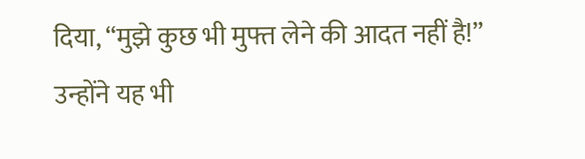दिया, “मुझे कुछ भी मुफ्त लेने की आदत नहीं है!”
उन्होंने यह भी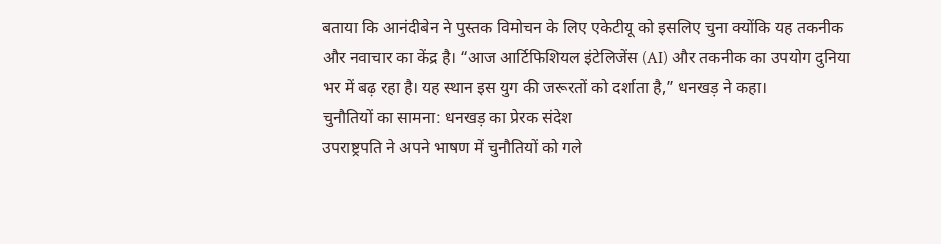बताया कि आनंदीबेन ने पुस्तक विमोचन के लिए एकेटीयू को इसलिए चुना क्योंकि यह तकनीक और नवाचार का केंद्र है। “आज आर्टिफिशियल इंटेलिजेंस (AI) और तकनीक का उपयोग दुनिया भर में बढ़ रहा है। यह स्थान इस युग की जरूरतों को दर्शाता है,” धनखड़ ने कहा।
चुनौतियों का सामना: धनखड़ का प्रेरक संदेश
उपराष्ट्रपति ने अपने भाषण में चुनौतियों को गले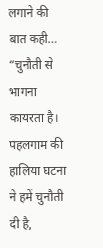लगाने की बात कही…
“चुनौती से भागना कायरता है। पहलगाम की हालिया घटना ने हमें चुनौती दी है,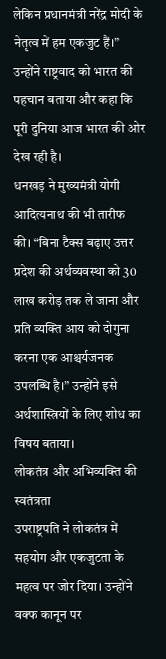लेकिन प्रधानमंत्री नरेंद्र मोदी के नेतृत्व में हम एकजुट हैं।” उन्होंने राष्ट्रवाद को भारत की पहचान बताया और कहा कि पूरी दुनिया आज भारत की ओर देख रही है।
धनखड़ ने मुख्यमंत्री योगी आदित्यनाथ की भी तारीफ की। “बिना टैक्स बढ़ाए उत्तर प्रदेश की अर्थव्यवस्था को 30 लाख करोड़ तक ले जाना और प्रति व्यक्ति आय को दोगुना करना एक आश्चर्यजनक उपलब्धि है।” उन्होंने इसे अर्थशास्त्रियों के लिए शोध का विषय बताया।
लोकतंत्र और अभिव्यक्ति की स्वतंत्रता
उपराष्ट्रपति ने लोकतंत्र में सहयोग और एकजुटता के महत्व पर जोर दिया। उन्होंने वक्फ कानून पर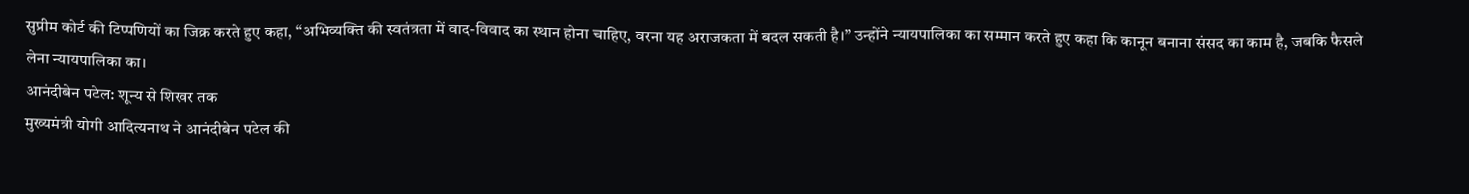सुप्रीम कोर्ट की टिप्पणियों का जिक्र करते हुए कहा, “अभिव्यक्ति की स्वतंत्रता में वाद-विवाद का स्थान होना चाहिए, वरना यह अराजकता में बदल सकती है।” उन्होंने न्यायपालिका का सम्मान करते हुए कहा कि कानून बनाना संसद का काम है, जबकि फैसले लेना न्यायपालिका का।
आनंदीबेन पटेल: शून्य से शिखर तक
मुख्यमंत्री योगी आदित्यनाथ ने आनंदीबेन पटेल की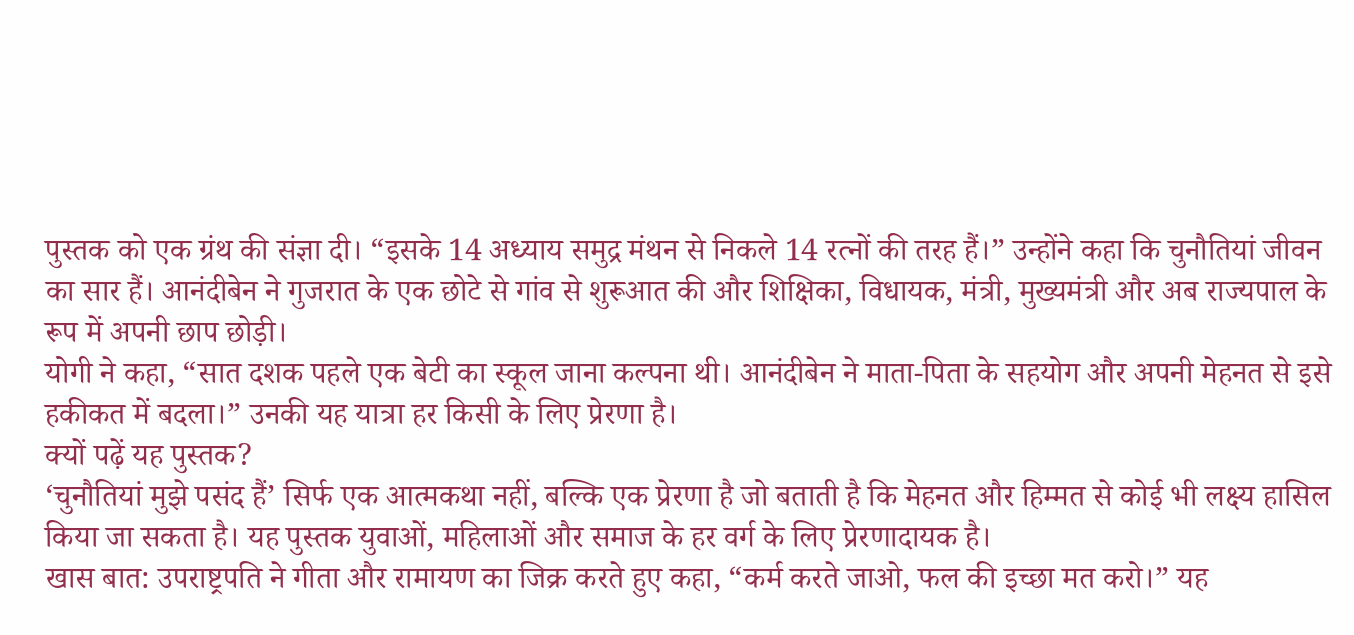पुस्तक को एक ग्रंथ की संज्ञा दी। “इसके 14 अध्याय समुद्र मंथन से निकले 14 रत्नों की तरह हैं।” उन्होंने कहा कि चुनौतियां जीवन का सार हैं। आनंदीबेन ने गुजरात के एक छोटे से गांव से शुरूआत की और शिक्षिका, विधायक, मंत्री, मुख्यमंत्री और अब राज्यपाल के रूप में अपनी छाप छोड़ी।
योगी ने कहा, “सात दशक पहले एक बेटी का स्कूल जाना कल्पना थी। आनंदीबेन ने माता-पिता के सहयोग और अपनी मेहनत से इसे हकीकत में बदला।” उनकी यह यात्रा हर किसी के लिए प्रेरणा है।
क्यों पढ़ें यह पुस्तक?
‘चुनौतियां मुझे पसंद हैं’ सिर्फ एक आत्मकथा नहीं, बल्कि एक प्रेरणा है जो बताती है कि मेहनत और हिम्मत से कोई भी लक्ष्य हासिल किया जा सकता है। यह पुस्तक युवाओं, महिलाओं और समाज के हर वर्ग के लिए प्रेरणादायक है।
खास बात: उपराष्ट्रपति ने गीता और रामायण का जिक्र करते हुए कहा, “कर्म करते जाओ, फल की इच्छा मत करो।” यह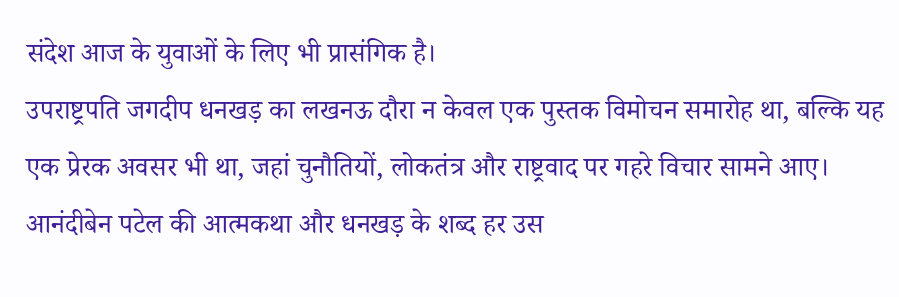संदेश आज के युवाओं के लिए भी प्रासंगिक है।
उपराष्ट्रपति जगदीप धनखड़ का लखनऊ दौरा न केवल एक पुस्तक विमोचन समारोह था, बल्कि यह एक प्रेरक अवसर भी था, जहां चुनौतियों, लोकतंत्र और राष्ट्रवाद पर गहरे विचार सामने आए। आनंदीबेन पटेल की आत्मकथा और धनखड़ के शब्द हर उस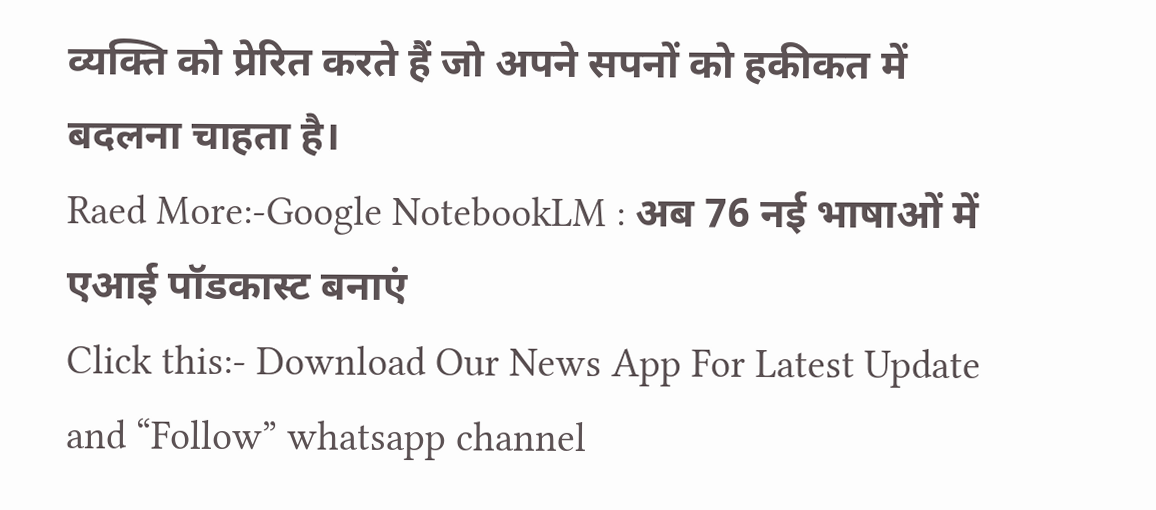व्यक्ति को प्रेरित करते हैं जो अपने सपनों को हकीकत में बदलना चाहता है।
Raed More:-Google NotebookLM : अब 76 नई भाषाओं में एआई पॉडकास्ट बनाएं
Click this:- Download Our News App For Latest Update and “Follow” whatsapp channel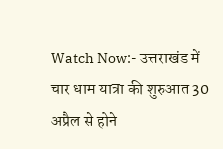Watch Now:- उत्तराखंड में चार धाम यात्रा की शुरुआत 30 अप्रैल से होने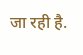जा रही है.